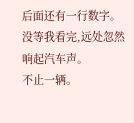后面还有一行数字。
没等我看完,远处忽然响起汽车声。
不止一辆。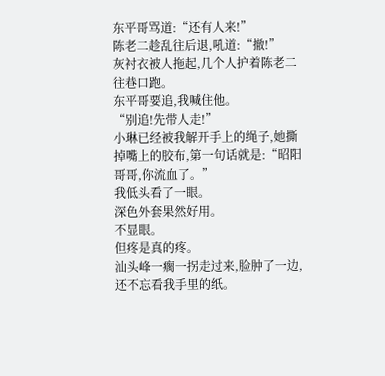东平哥骂道:“还有人来!”
陈老二趁乱往后退,吼道:“撤!”
灰衬衣被人拖起,几个人护着陈老二往巷口跑。
东平哥要追,我喊住他。
“别追!先带人走!”
小琳已经被我解开手上的绳子,她撕掉嘴上的胶布,第一句话就是:“昭阳哥哥,你流血了。”
我低头看了一眼。
深色外套果然好用。
不显眼。
但疼是真的疼。
汕头峰一瘸一拐走过来,脸肿了一边,还不忘看我手里的纸。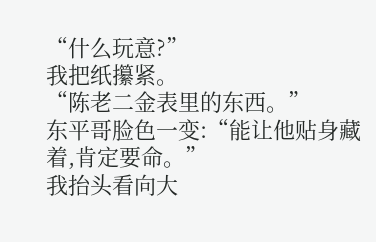“什么玩意?”
我把纸攥紧。
“陈老二金表里的东西。”
东平哥脸色一变:“能让他贴身藏着,肯定要命。”
我抬头看向大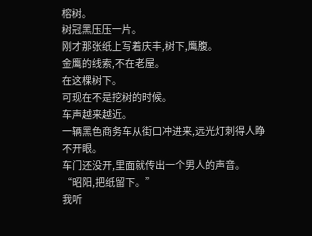榕树。
树冠黑压压一片。
刚才那张纸上写着庆丰,树下,鹰腹。
金鹰的线索,不在老屋。
在这棵树下。
可现在不是挖树的时候。
车声越来越近。
一辆黑色商务车从街口冲进来,远光灯刺得人睁不开眼。
车门还没开,里面就传出一个男人的声音。
“昭阳,把纸留下。”
我听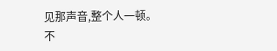见那声音,整个人一顿。
不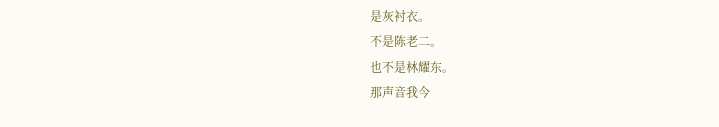是灰衬衣。
不是陈老二。
也不是林耀东。
那声音我今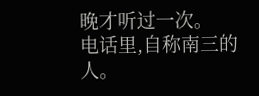晚才听过一次。
电话里,自称南三的人。